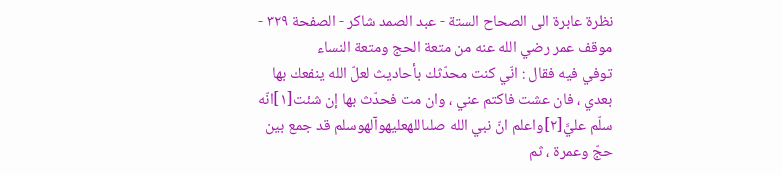نظرة عابرة الى الصحاح الستة - عبد الصمد شاكر - الصفحة ٣٢٩ - موقف عمر رضي الله عنه من متعة الحج ومتعة النساء
توفي فيه فقال : انّي كنت محدّثك بأحاديث لعلّ الله ينفعك بها بعدي ، فان عشت فاكتم عني ، وان مت فحدّث بها إن شئت[١]انّه سلّم عليَّ[٢]واعلم انّ نبي الله صلىاللهعليهوآلهوسلم قد جمع بين حجّ وعمرة ، ثم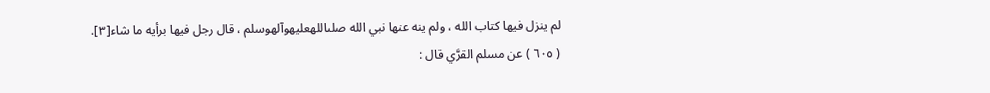لم ينزل فيها كتاب الله ، ولم ينه عنها نبي الله صلىاللهعليهوآلهوسلم ، قال رجل فيها برأيه ما شاء[٣].
( ٦٠٥ ) عن مسلم القرَّي قال :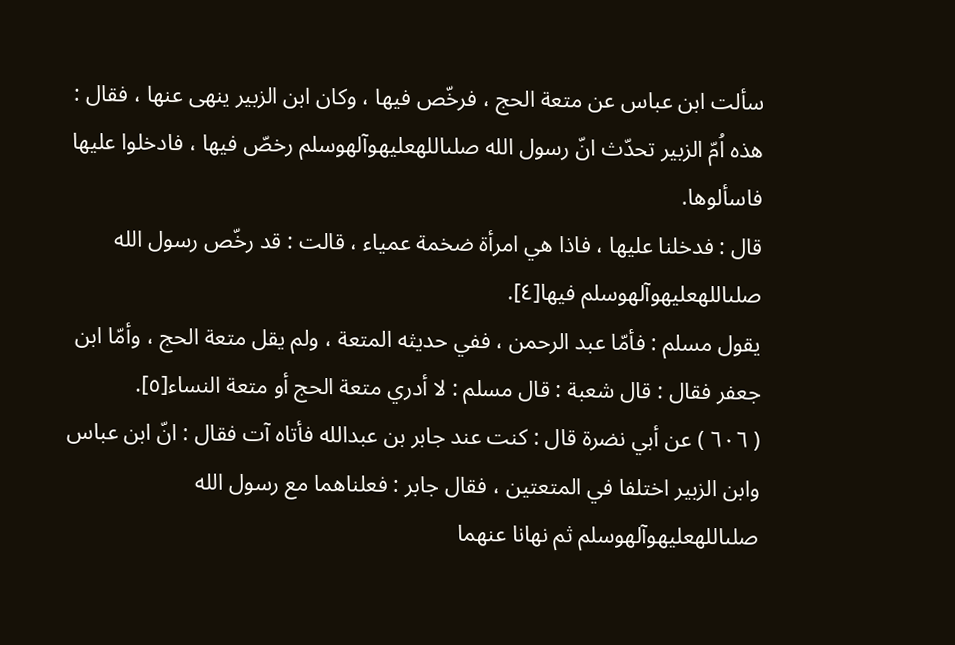سألت ابن عباس عن متعة الحج ، فرخّص فيها ، وكان ابن الزبير ينهى عنها ، فقال : هذه اُمّ الزبير تحدّث انّ رسول الله صلىاللهعليهوآلهوسلم رخصّ فيها ، فادخلوا عليها فاسألوها.
قال : فدخلنا عليها ، فاذا هي امرأة ضخمة عمياء ، قالت : قد رخّص رسول الله صلىاللهعليهوآلهوسلم فيها[٤].
يقول مسلم : فأمّا عبد الرحمن ، ففي حديثه المتعة ، ولم يقل متعة الحج ، وأمّا ابن جعفر فقال : قال شعبة : قال مسلم : لا أدري متعة الحج أو متعة النساء[٥].
( ٦٠٦ ) عن أبي نضرة قال : كنت عند جابر بن عبدالله فأتاه آت فقال : انّ ابن عباس وابن الزبير اختلفا في المتعتين ، فقال جابر : فعلناهما مع رسول الله صلىاللهعليهوآلهوسلم ثم نهانا عنهما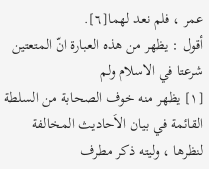عمر ، فلم نعد لهما[٦].
أقول : يظهر من هذه العبارة انّ المتعتين شرعتا في الاسلام ولم
[١] يظهر منه خوف الصحابة من السلطة القائمة في بيان الاَحاديث المخالفة لنظرها ، وليته ذكر مطرف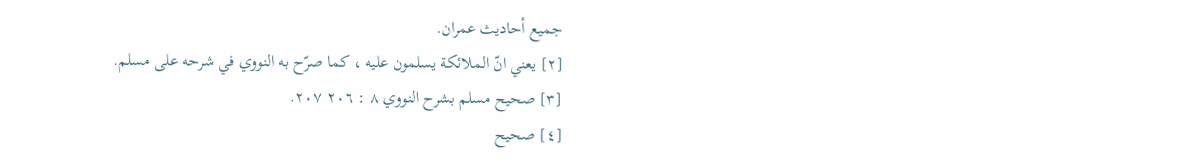جميع أحاديث عمران.
[٢] يعني انّ الملائكة يسلمون عليه ، كما صرّح به النووي في شرحه على مسلم.
[٣] صحيح مسلم بشرح النووي ٨ : ٢٠٦ ٢٠٧.
[٤] صحيح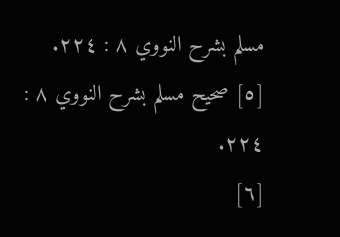مسلم بشرح النووي ٨ : ٢٢٤.
[٥] صحيح مسلم بشرح النووي ٨ : ٢٢٤.
[٦]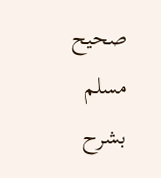صحيح مسلم بشرح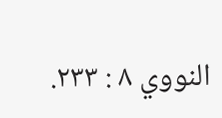النووي ٨ : ٢٣٣.